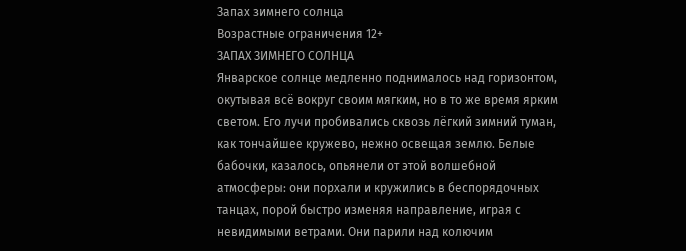Запах зимнего солнца
Возрастные ограничения 12+
ЗАПАХ ЗИМНЕГО СОЛНЦА
Январское солнце медленно поднималось над горизонтом, окутывая всё вокруг своим мягким, но в то же время ярким светом. Его лучи пробивались сквозь лёгкий зимний туман, как тончайшее кружево, нежно освещая землю. Белые бабочки, казалось, опьянели от этой волшебной атмосферы: они порхали и кружились в беспорядочных танцах, порой быстро изменяя направление, играя с невидимыми ветрами. Они парили над колючим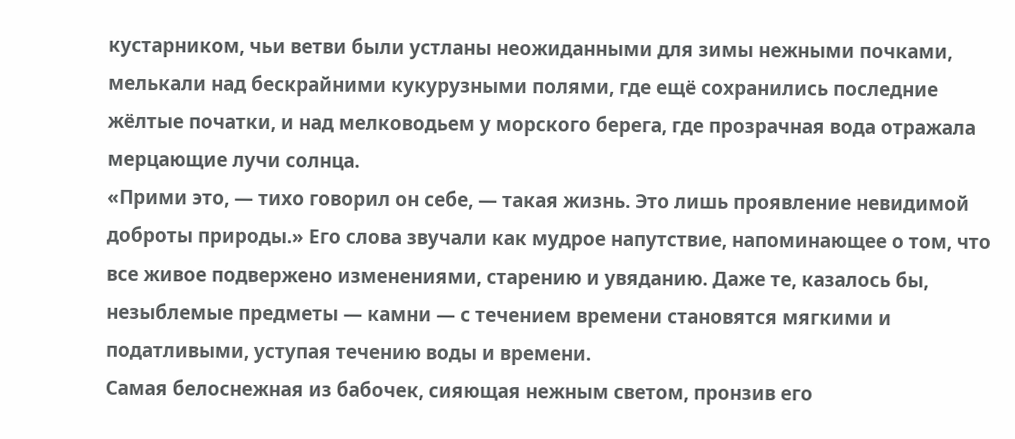кустарником, чьи ветви были устланы неожиданными для зимы нежными почками, мелькали над бескрайними кукурузными полями, где ещё сохранились последние жёлтые початки, и над мелководьем у морского берега, где прозрачная вода отражала мерцающие лучи солнца.
«Прими это, — тихо говорил он себе, — такая жизнь. Это лишь проявление невидимой доброты природы.» Его слова звучали как мудрое напутствие, напоминающее о том, что все живое подвержено изменениями, старению и увяданию. Даже те, казалось бы, незыблемые предметы — камни — с течением времени становятся мягкими и податливыми, уступая течению воды и времени.
Самая белоснежная из бабочек, сияющая нежным светом, пронзив его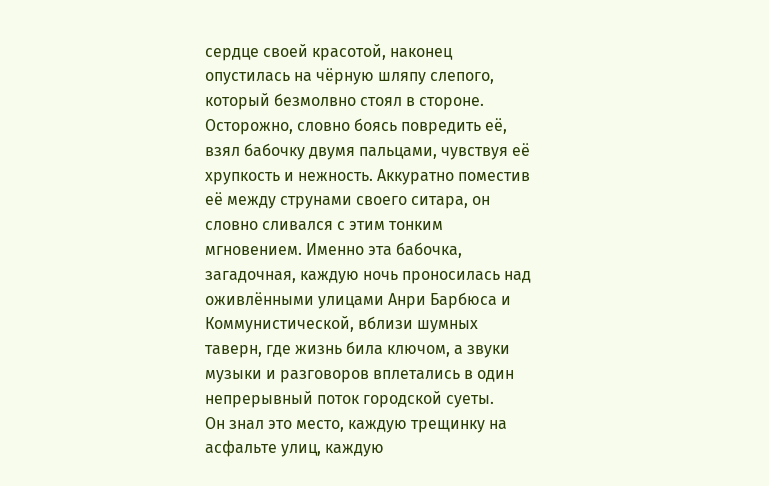сердце своей красотой, наконец опустилась на чёрную шляпу слепого, который безмолвно стоял в стороне. Осторожно, словно боясь повредить её, взял бабочку двумя пальцами, чувствуя её хрупкость и нежность. Аккуратно поместив её между струнами своего ситара, он словно сливался с этим тонким мгновением. Именно эта бабочка, загадочная, каждую ночь проносилась над оживлёнными улицами Анри Барбюса и Коммунистической, вблизи шумных таверн, где жизнь била ключом, а звуки музыки и разговоров вплетались в один непрерывный поток городской суеты.
Он знал это место, каждую трещинку на асфальте улиц, каждую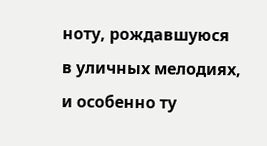ноту, рождавшуюся в уличных мелодиях, и особенно ту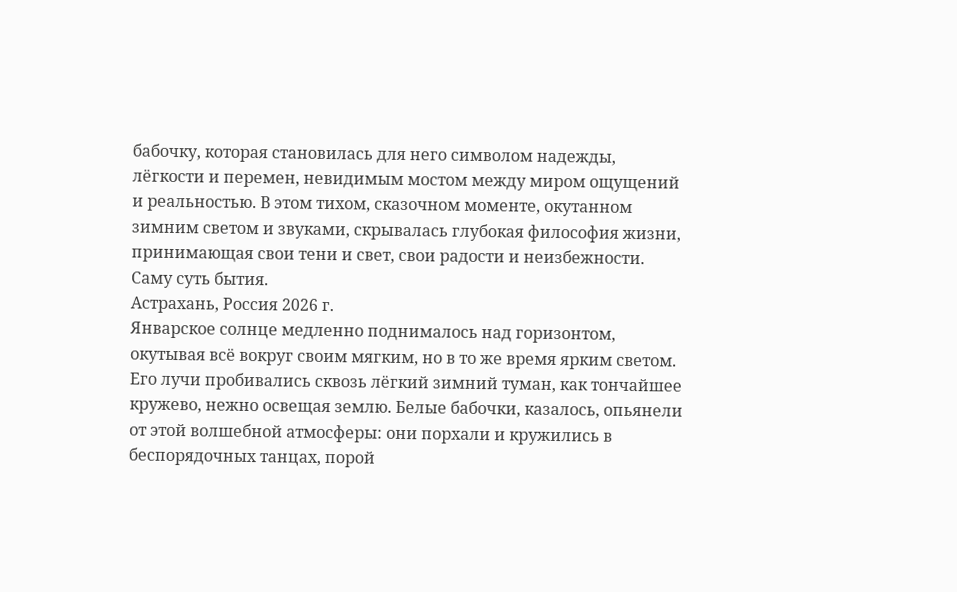бабочку, которая становилась для него символом надежды, лёгкости и перемен, невидимым мостом между миром ощущений и реальностью. В этом тихом, сказочном моменте, окутанном зимним светом и звуками, скрывалась глубокая философия жизни, принимающая свои тени и свет, свои радости и неизбежности.
Саму суть бытия.
Астрахань, Россия 2026 г.
Январское солнце медленно поднималось над горизонтом, окутывая всё вокруг своим мягким, но в то же время ярким светом. Его лучи пробивались сквозь лёгкий зимний туман, как тончайшее кружево, нежно освещая землю. Белые бабочки, казалось, опьянели от этой волшебной атмосферы: они порхали и кружились в беспорядочных танцах, порой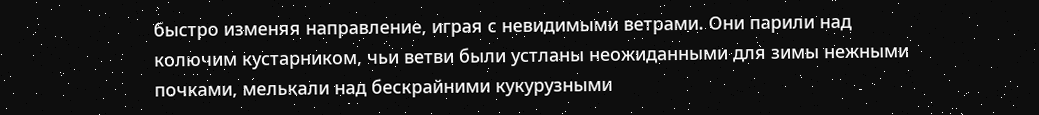быстро изменяя направление, играя с невидимыми ветрами. Они парили над колючим кустарником, чьи ветви были устланы неожиданными для зимы нежными почками, мелькали над бескрайними кукурузными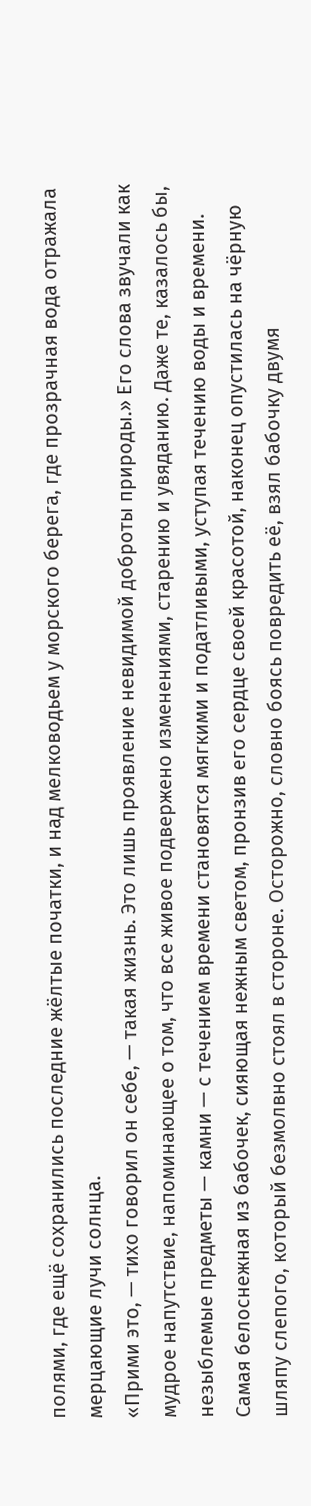полями, где ещё сохранились последние жёлтые початки, и над мелководьем у морского берега, где прозрачная вода отражала мерцающие лучи солнца.
«Прими это, — тихо говорил он себе, — такая жизнь. Это лишь проявление невидимой доброты природы.» Его слова звучали как мудрое напутствие, напоминающее о том, что все живое подвержено изменениями, старению и увяданию. Даже те, казалось бы, незыблемые предметы — камни — с течением времени становятся мягкими и податливыми, уступая течению воды и времени.
Самая белоснежная из бабочек, сияющая нежным светом, пронзив его сердце своей красотой, наконец опустилась на чёрную шляпу слепого, который безмолвно стоял в стороне. Осторожно, словно боясь повредить её, взял бабочку двумя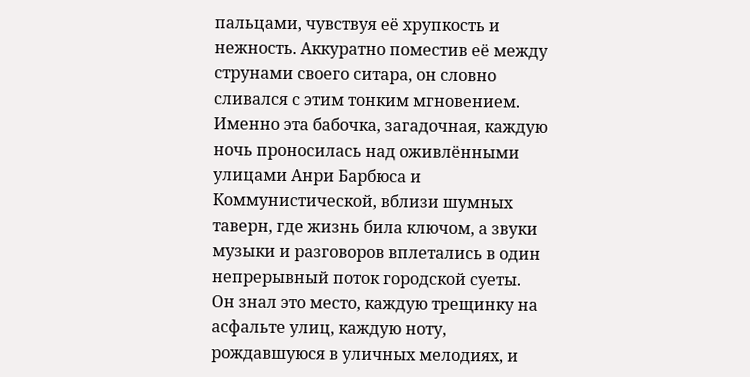пальцами, чувствуя её хрупкость и нежность. Аккуратно поместив её между струнами своего ситара, он словно сливался с этим тонким мгновением. Именно эта бабочка, загадочная, каждую ночь проносилась над оживлёнными улицами Анри Барбюса и Коммунистической, вблизи шумных таверн, где жизнь била ключом, а звуки музыки и разговоров вплетались в один непрерывный поток городской суеты.
Он знал это место, каждую трещинку на асфальте улиц, каждую ноту, рождавшуюся в уличных мелодиях, и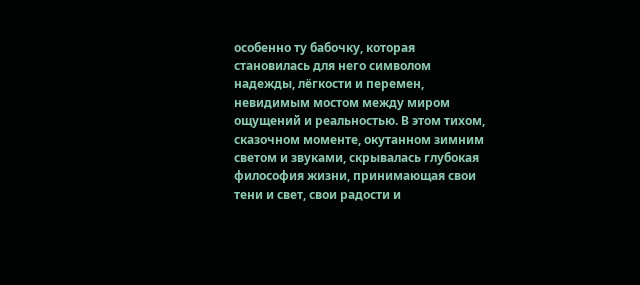особенно ту бабочку, которая становилась для него символом надежды, лёгкости и перемен, невидимым мостом между миром ощущений и реальностью. В этом тихом, сказочном моменте, окутанном зимним светом и звуками, скрывалась глубокая философия жизни, принимающая свои тени и свет, свои радости и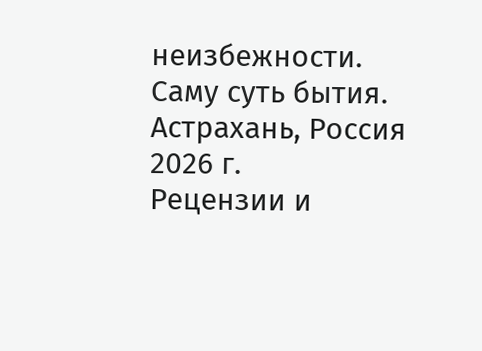неизбежности.
Саму суть бытия.
Астрахань, Россия 2026 г.
Рецензии и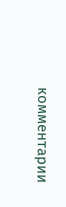комментарии